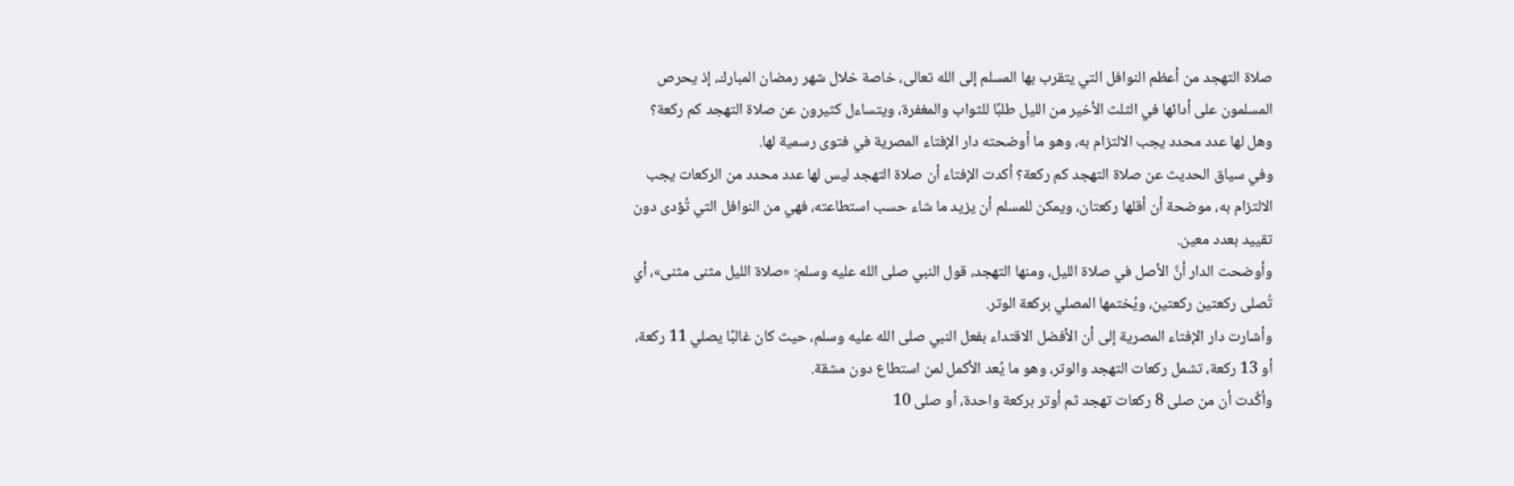صلاة التهجد من أعظم النوافل التي يتقرب بها المسلم إلى الله تعالى، خاصة خلال شهر رمضان المبارك، إذ يحرص المسلمون على أدائها في الثلث الأخير من الليل طلبًا للثواب والمغفرة، ويتساءل كثيرون عن صلاة التهجد كم ركعة؟ وهل لها عدد محدد يجب الالتزام به، وهو ما أوضحته دار الإفتاء المصرية في فتوى رسمية لها.
وفي سياق الحديث عن صلاة التهجد كم ركعة؟ أكدت الإفتاء أن صلاة التهجد ليس لها عدد محدد من الركعات يجب الالتزام به، موضحة أن أقلها ركعتان، ويمكن للمسلم أن يزيد ما شاء حسب استطاعته، فهي من النوافل التي تُؤدى دون تقييد بعدد معين.
وأوضحت الدار أنَّ الأصل في صلاة الليل، ومنها التهجد، قول النبي صلى الله عليه وسلم: «صلاة الليل مثنى مثنى»، أي تُصلى ركعتين ركعتين، ويُختمها المصلي بركعة الوتر.
وأشارت دار الإفتاء المصرية إلى أن الأفضل الاقتداء بفعل النبي صلى الله عليه وسلم، حيث كان غالبًا يصلي 11 ركعة، أو 13 ركعة، تشمل ركعات التهجد والوتر، وهو ما يُعد الأكمل لمن استطاع دون مشقة.
وأكَّدت أن من صلى 8 ركعات تهجد ثم أوتر بركعة واحدة، أو صلى 10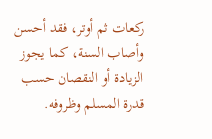ركعات ثم أوتر، فقد أحسن وأصاب السنة، كما يجوز الزيادة أو النقصان حسب قدرة المسلم وظروفه.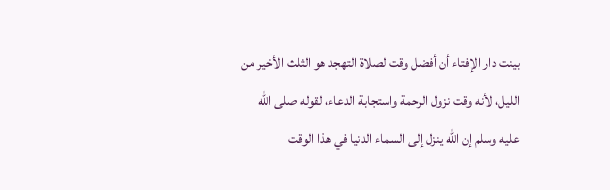بينت دار الإفتاء أن أفضل وقت لصلاة التهجد هو الثلث الأخير من الليل، لأنه وقت نزول الرحمة واستجابة الدعاء، لقوله صلى الله عليه وسلم إن الله ينزل إلى السماء الدنيا في هذا الوقت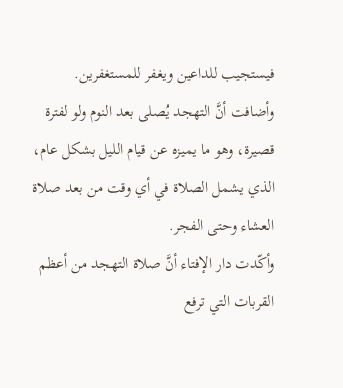فيستجيب للداعين ويغفر للمستغفرين.
وأضافت أنَّ التهجد يُصلى بعد النوم ولو لفترة قصيرة، وهو ما يميزه عن قيام الليل بشكل عام، الذي يشمل الصلاة في أي وقت من بعد صلاة العشاء وحتى الفجر.
وأكّدت دار الإفتاء أنَّ صلاة التهجد من أعظم القربات التي ترفع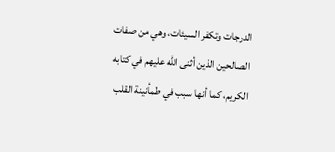الدرجات وتكفر السيئات، وهي من صفات الصالحين الذين أثنى الله عليهم في كتابه الكريم، كما أنها سبب في طمأنينة القلب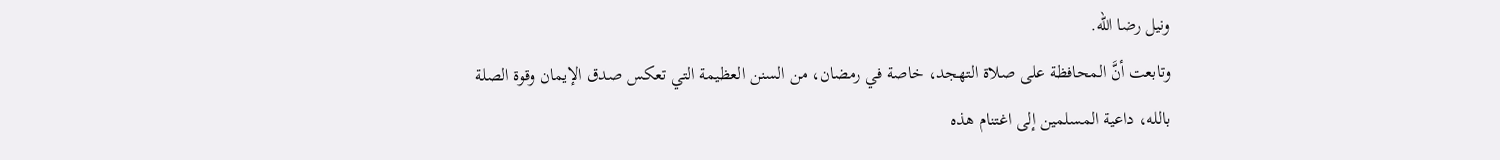ونيل رضا الله.
وتابعت أنَّ المحافظة على صلاة التهجد، خاصة في رمضان، من السنن العظيمة التي تعكس صدق الإيمان وقوة الصلة بالله، داعية المسلمين إلى اغتنام هذه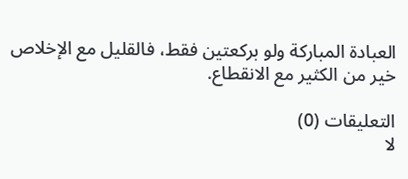العبادة المباركة ولو بركعتين فقط، فالقليل مع الإخلاص خير من الكثير مع الانقطاع.

التعليقات (0)
لا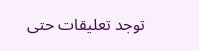توجد تعليقات حتى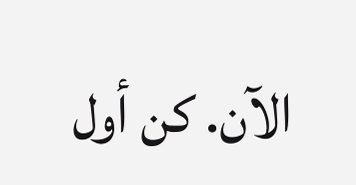الآن. كن أول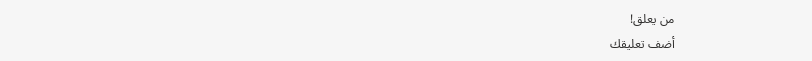من يعلق!
أضف تعليقك